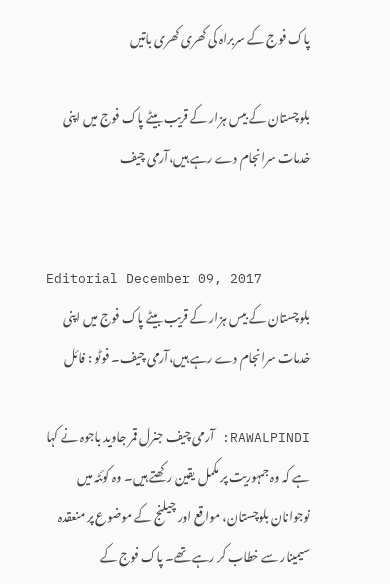پاک فوج کے سربراہ کی کھری کھری باتیں

بلوچستان کے بیس ہزار کے قریب بیٹے پاک فوج میں اپنی خدمات سرانجام دے رہے ہیں،آرمی چیف


Editorial December 09, 2017
بلوچستان کے بیس ہزار کے قریب بیٹے پاک فوج میں اپنی خدمات سرانجام دے رہے ہیں،آرمی چیف۔ فوٹو : فائل

RAWALPINDI: آرمی چیف جنرل قمر جاوید باجوہ نے کہا ہے کہ وہ جمہوریت پر مکمل یقین رکھتے ہیں۔ وہ کوئٹہ میں نوجوانان بلوچستان، مواقع اور چیلنج کے موضوع پر منعقدہ سیمینار سے خطاب کر رہے تھے۔ پاک فوج کے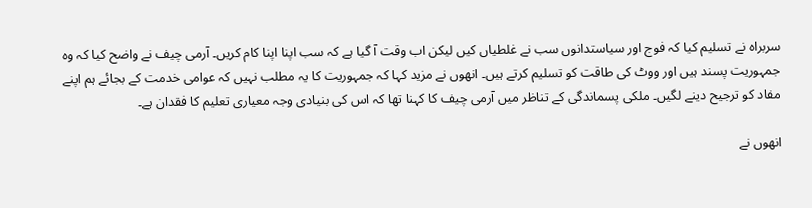سربراہ نے تسلیم کیا کہ فوج اور سیاستدانوں سب نے غلطیاں کیں لیکن اب وقت آ گیا ہے کہ سب اپنا اپنا کام کریں۔ آرمی چیف نے واضح کیا کہ وہ جمہوریت پسند ہیں اور ووٹ کی طاقت کو تسلیم کرتے ہیں۔ انھوں نے مزید کہا کہ جمہوریت کا یہ مطلب نہیں کہ عوامی خدمت کے بجائے ہم اپنے مفاد کو ترجیح دینے لگیں۔ ملکی پسماندگی کے تناظر میں آرمی چیف کا کہنا تھا کہ اس کی بنیادی وجہ معیاری تعلیم کا فقدان ہے۔

انھوں نے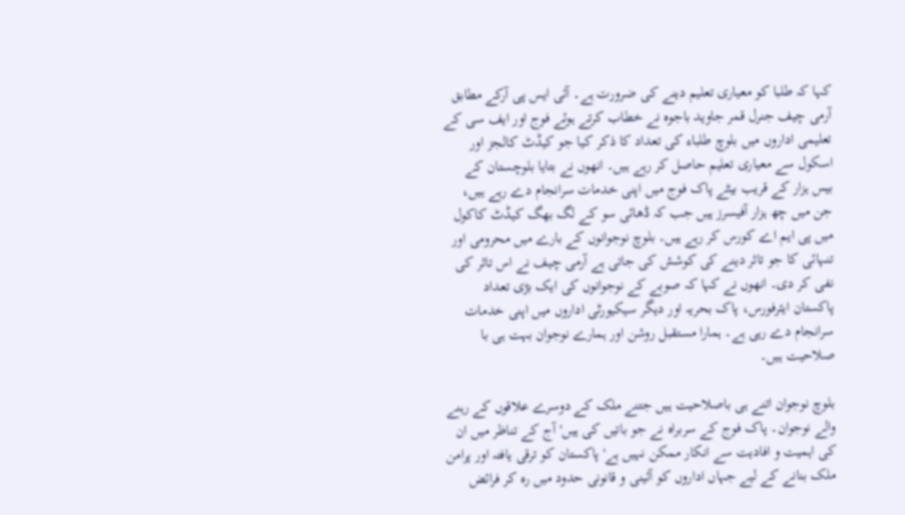کہا کہ طلبا کو معیاری تعلیم دینے کی ضرورت ہے۔ آئی ایس پی آرکے مطابق آرمی چیف جنرل قمر جاوید باجوہ نے خطاب کرتے ہوئے فوج اور ایف سی کے تعلیمی اداروں میں بلوچ طلباء کی تعداد کا ذکر کیا جو کیڈٹ کالجز اور اسکول سے معیاری تعلیم حاصل کر رہے ہیں۔ انھوں نے بتایا بلوچستان کے بیس ہزار کے قریب بیٹے پاک فوج میں اپنی خدمات سرانجام دے رہے ہیں، جن میں چھ ہزار آفیسرز ہیں جب کہ ڈھائی سو کے لگ بھگ کیڈٹ کاکول میں پی ایم اے کورس کر رہے ہیں۔ بلوچ نوجوانوں کے بارے میں محرومی اور تنہائی کا جو تاثر دینے کی کوشش کی جاتی ہے آرمی چیف نے اس تاثر کی نفی کر دی۔ انھوں نے کہا کہ صوبے کے نوجوانوں کی ایک بڑی تعداد پاکستان ایئرفورس، پاک بحریہ اور دیگر سیکیورٹی اداروں میں اپنی خدمات سرانجام دے رہی ہے۔ ہمارا مستقبل روشن اور ہمارے نوجوان بہت ہی با صلاحیت ہیں۔

بلوچ نوجوان اتنے ہی باصلاحیت ہیں جتنے ملک کے دوسرے علاقوں کے رہنے والے نوجوان۔ پاک فوج کے سربراہ نے جو باتیں کی ہیں' آج کے تناظر میں ان کی اہمیت و افادیت سے انکار ممکن نہیں ہے' پاکستان کو ترقی یافتہ اور پرامن ملک بنانے کے لیے جہاں اداروں کو آئینی و قانونی حدود میں رہ کر فرائض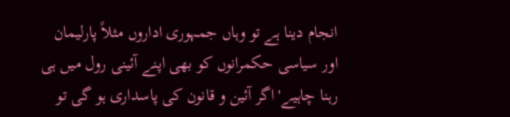انجام دینا ہے تو وہاں جمہوری اداروں مثلاً پارلیمان اور سیاسی حکمرانوں کو بھی اپنے آئینی رول میں ہی رہنا چاہیے' اگر آئین و قانون کی پاسداری ہو گی تو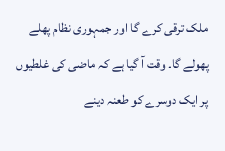ملک ترقی کرے گا اور جمہوری نظام پھلے پھولے گا۔ وقت آ گیا ہے کہ ماضی کی غلطیوں پر ایک دوسرے کو طعنہ دینے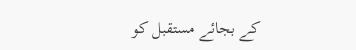کے بجائے مستقبل کو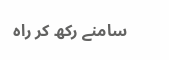سامنے رکھ کر راہ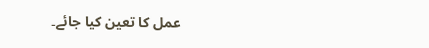عمل کا تعین کیا جائے۔